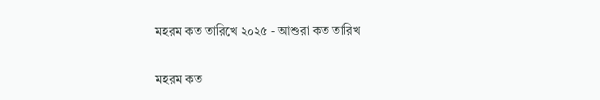মহরম কত তারিখে ২০২৫ - আশুরা কত তারিখ

মহরম কত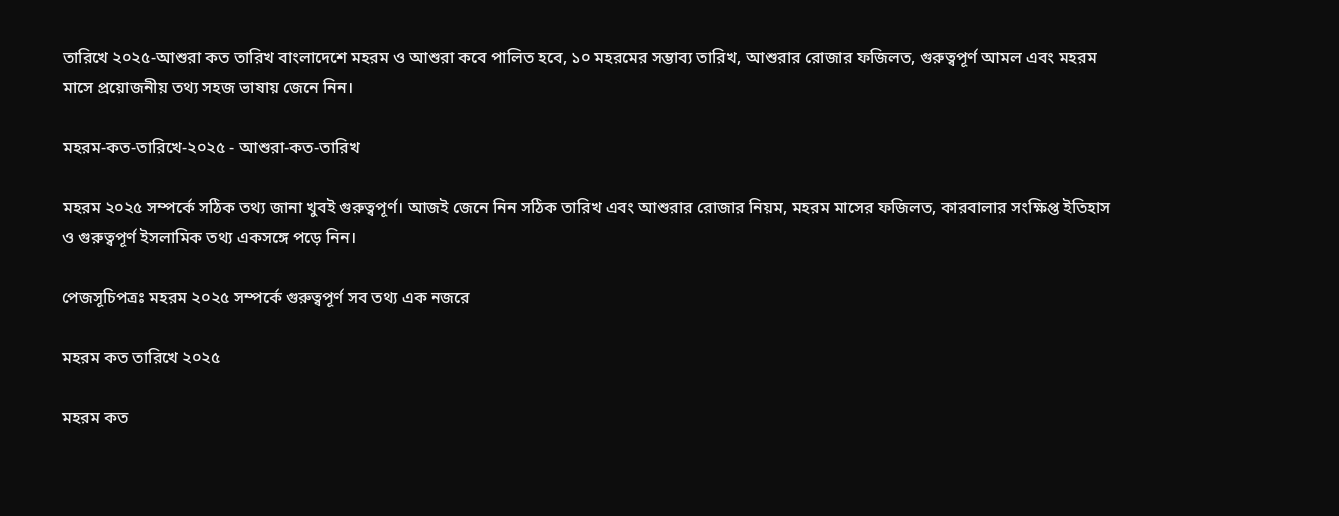তারিখে ২০২৫-আশুরা কত তারিখ বাংলাদেশে মহরম ও আশুরা কবে পালিত হবে, ১০ মহরমের সম্ভাব্য তারিখ, আশুরার রোজার ফজিলত, গুরুত্বপূর্ণ আমল এবং মহরম মাসে প্রয়োজনীয় তথ্য সহজ ভাষায় জেনে নিন।

মহরম-কত-তারিখে-২০২৫ - আশুরা-কত-তারিখ

মহরম ২০২৫ সম্পর্কে সঠিক তথ্য জানা খুবই গুরুত্বপূর্ণ। আজই জেনে নিন সঠিক তারিখ এবং আশুরার রোজার নিয়ম, মহরম মাসের ফজিলত, কারবালার সংক্ষিপ্ত ইতিহাস ও গুরুত্বপূর্ণ ইসলামিক তথ্য একসঙ্গে পড়ে নিন।

পেজসূচিপত্রঃ মহরম ২০২৫ সম্পর্কে গুরুত্বপূর্ণ সব তথ্য এক নজরে

মহরম কত তারিখে ২০২৫

মহরম কত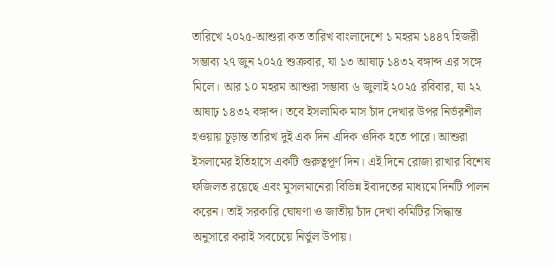তারিখে ২০২৫-আশুরা কত তারিখ বাংলাদেশে ১ মহরম ১৪৪৭ হিজরী সম্ভাব্য ২৭ জুন ২০২৫ শুক্রবার, যা ১৩ আষাঢ় ১৪৩২ বঙ্গাব্দ এর সঙ্গে মিলে। আর ১০ মহরম আশুরা সম্ভাব্য ৬ জুলাই ২০২৫ রবিবার, যা ২২ আষাঢ় ১৪৩২ বঙ্গাব্দ। তবে ইসলামিক মাস চাঁদ দেখার উপর নির্ভরশীল হওয়ায় চূড়ান্ত তারিখ দুই এক দিন এদিক ওদিক হতে পারে। আশুরা ইসলামের ইতিহাসে একটি গুরুত্বপূর্ণ দিন। এই দিনে রোজা রাখার বিশেষ ফজিলত রয়েছে এবং মুসলমানেরা বিভিন্ন ইবাদতের মাধ্যমে দিনটি পালন করেন। তাই সরকারি ঘোষণা ও জাতীয় চাঁদ দেখা কমিটির সিদ্ধান্ত অনুসারে করাই সবচেয়ে নির্ভুল উপায়।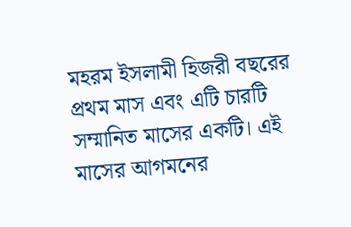মহরম ইসলামী হিজরী বছরের প্রথম মাস এবং এটি চারটি সম্মানিত মাসের একটি। এই মাসের আগমনের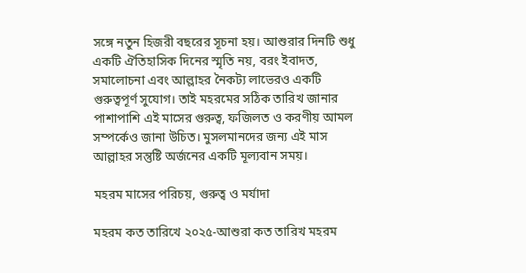সঙ্গে নতুন হিজরী বছরের সূচনা হয়। আশুরার দিনটি শুধু একটি ঐতিহাসিক দিনের স্মৃতি নয়, বরং ইবাদত, সমালোচনা এবং আল্লাহর নৈকট্য লাভেরও একটি গুরুত্বপূর্ণ সুযোগ। তাই মহরমের সঠিক তারিখ জানার পাশাপাশি এই মাসের গুরুত্ব, ফজিলত ও করণীয় আমল সম্পর্কেও জানা উচিত। মুসলমানদের জন্য এই মাস আল্লাহর সন্তুষ্টি অর্জনের একটি মূল্যবান সময়।

মহরম মাসের পরিচয়, গুরুত্ব ও মর্যাদা

মহরম কত তারিখে ২০২৫-আশুরা কত তারিখ মহরম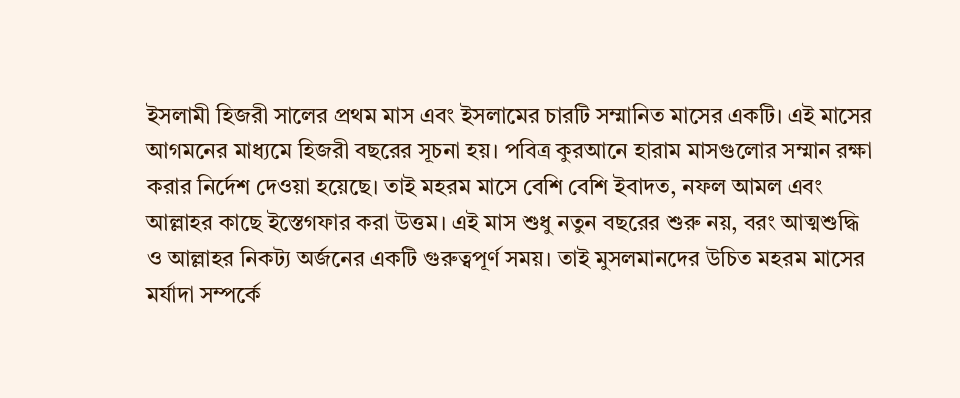ইসলামী হিজরী সালের প্রথম মাস এবং ইসলামের চারটি সম্মানিত মাসের একটি। এই মাসের  আগমনের মাধ্যমে হিজরী বছরের সূচনা হয়। পবিত্র কুরআনে হারাম মাসগুলোর সম্মান রক্ষা করার নির্দেশ দেওয়া হয়েছে। তাই মহরম মাসে বেশি বেশি ইবাদত, নফল আমল এবং আল্লাহর কাছে ইস্তেগফার করা উত্তম। এই মাস শুধু নতুন বছরের শুরু নয়, বরং আত্মশুদ্ধি ও আল্লাহর নিকট্য অর্জনের একটি গুরুত্বপূর্ণ সময়। তাই মুসলমানদের উচিত মহরম মাসের মর্যাদা সম্পর্কে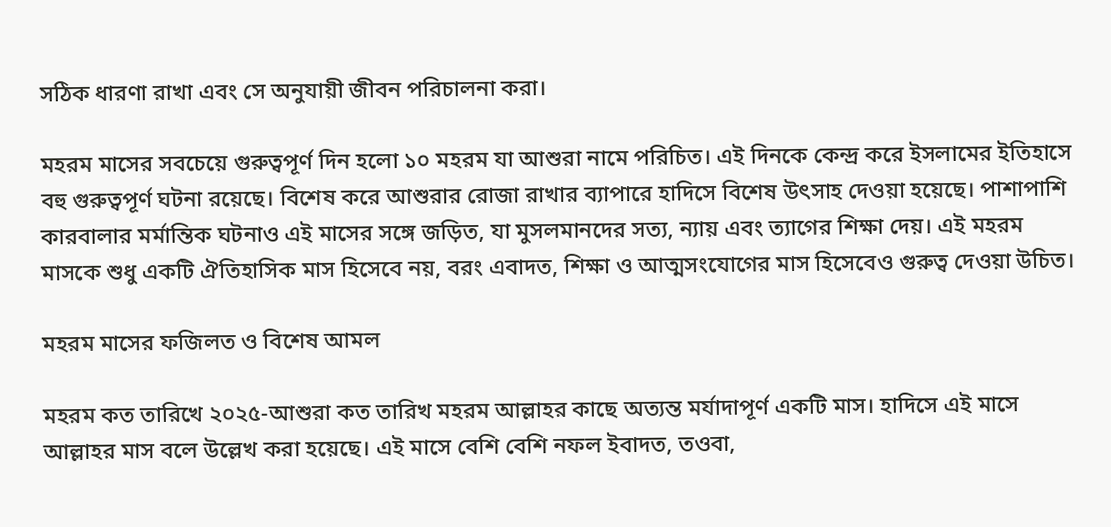সঠিক ধারণা রাখা এবং সে অনুযায়ী জীবন পরিচালনা করা।

মহরম মাসের সবচেয়ে গুরুত্বপূর্ণ দিন হলো ১০ মহরম যা আশুরা নামে পরিচিত। এই দিনকে কেন্দ্র করে ইসলামের ইতিহাসে বহু গুরুত্বপূর্ণ ঘটনা রয়েছে। বিশেষ করে আশুরার রোজা রাখার ব্যাপারে হাদিসে বিশেষ উৎসাহ দেওয়া হয়েছে। পাশাপাশি কারবালার মর্মান্তিক ঘটনাও এই মাসের সঙ্গে জড়িত, যা মুসলমানদের সত্য, ন্যায় এবং ত্যাগের শিক্ষা দেয়। এই মহরম মাসকে শুধু একটি ঐতিহাসিক মাস হিসেবে নয়, বরং এবাদত, শিক্ষা ও আত্মসংযোগের মাস হিসেবেও গুরুত্ব দেওয়া উচিত।

মহরম মাসের ফজিলত ও বিশেষ আমল

মহরম কত তারিখে ২০২৫-আশুরা কত তারিখ মহরম আল্লাহর কাছে অত্যন্ত মর্যাদাপূর্ণ একটি মাস। হাদিসে এই মাসে আল্লাহর মাস বলে উল্লেখ করা হয়েছে। এই মাসে বেশি বেশি নফল ইবাদত, তওবা,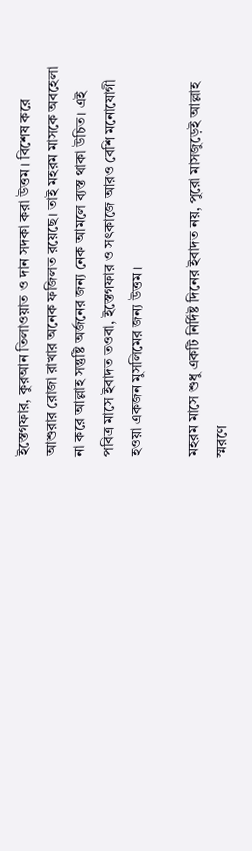ইস্তেগফার, কুরআন তিলাওয়াত ও দান সদকা করা উত্তম। বিশেষ করে আশুরার রোজা রাখার অনেক ফজিলত রয়েছে। তাই মহরম মাসকে অবহেলা না করে আল্লাহ সন্তুষ্টি অর্জনের জন্য নেক আমলে ব্যস্ত থাকা উচিত। এই পবিত্র মাসে ইবাদত তওবা, ইস্তেগফার ও সৎকাজে আরও বেশি মনোযোগী হওয়া একজন মুসলিমের জন্য উত্তম।

মহরম মাসে শুধু একটি নির্দিষ্ট দিনের ইবাদত নয়, পুরো মাসজুড়েই আল্লাহ স্মরণে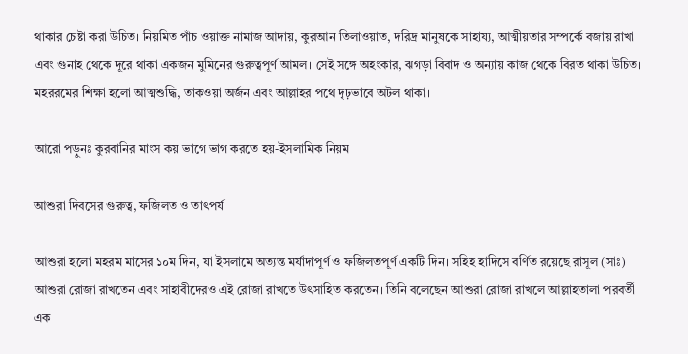থাকার চেষ্টা করা উচিত। নিয়মিত পাঁচ ওয়াক্ত নামাজ আদায়, কুরআন তিলাওয়াত, দরিদ্র মানুষকে সাহায্য, আত্মীয়তার সম্পর্কে বজায় রাখা এবং গুনাহ থেকে দূরে থাকা একজন মুমিনের গুরুত্বপূর্ণ আমল। সেই সঙ্গে অহংকার, ঝগড়া বিবাদ ও অন্যায় কাজ থেকে বিরত থাকা উচিত। মহররমের শিক্ষা হলো আত্মশুদ্ধি, তাকওয়া অর্জন এবং আল্লাহর পথে দৃঢ়ভাবে অটল থাকা।

আরো পড়ুনঃ কুরবানির মাংস কয় ভাগে ভাগ করতে হয়-ইসলামিক নিয়ম

আশুরা দিবসের গুরুত্ব, ফজিলত ও তাৎপর্য

আশুরা হলো মহরম মাসের ১০ম দিন, যা ইসলামে অত্যন্ত মর্যাদাপূর্ণ ও ফজিলতপূর্ণ একটি দিন। সহিহ হাদিসে বর্ণিত রয়েছে রাসূল (সাঃ) আশুরা রোজা রাখতেন এবং সাহাবীদেরও এই রোজা রাখতে উৎসাহিত করতেন। তিনি বলেছেন আশুরা রোজা রাখলে আল্লাহতালা পরবর্তী এক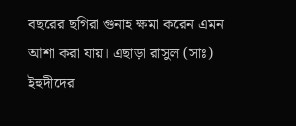বছরের ছগিরা গুনাহ ক্ষমা করেন এমন আশা করা যায়। এছাড়া রাসুল (সাঃ) ইহুদীদের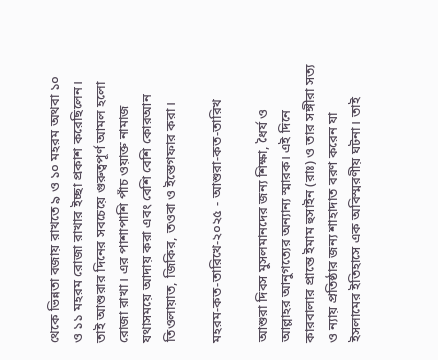থেকে ভিন্নতা বজায় রাখতে ৯ ও ১০ মহরম অথবা ১০ ও ১১ মহরম রোজা রাখার ইচ্ছা প্রকাশ করেছিলেন। তাই আশুরার দিনের সবচেয়ে গুরুত্বপূর্ণ আমল হলো রোজা রাখা। এর পাশাপাশি পাঁচ ওয়াক্ত নামাজ যথাসময়ে আদায় করা এবং বেশি বেশি কোরআন তিওলায়াত, জিকির, তওবা ও ইস্তেগফার করা।

মহরম-কত-তারিখে-২০২৫ - আশুরা-কত-তারিখ

আশুরা দিবস মুসলমানদের জন্য শিক্ষা, ধৈর্য ও আল্লাহর আনুগত্যের অন্যান্য স্মারক। এই দিনে কারবালার প্রান্তে ইমাম হুসাইন (রাঃ) ও তার সঙ্গীরা সত্য ও ন্যায় প্রতিষ্ঠার জন্য শাহাদাত বরণ করেন যা ইসলামের ইতিহাসে এক অবিস্মরণীয় ঘটনা। তাই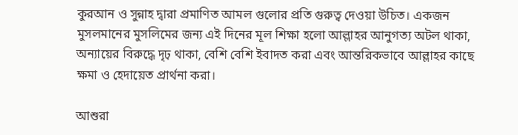কুরআন ও সুন্নাহ দ্বারা প্রমাণিত আমল গুলোর প্রতি গুরুত্ব দেওয়া উচিত। একজন মুসলমানের মুসলিমের জন্য এই দিনের মূল শিক্ষা হলো আল্লাহর আনুগত্য অটল থাকা, অন্যায়ের বিরুদ্ধে দৃঢ় থাকা, বেশি বেশি ইবাদত করা এবং আন্তরিকভাবে আল্লাহর কাছে ক্ষমা ও হেদায়েত প্রার্থনা করা।

আশুরা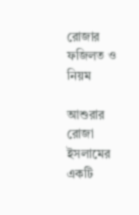রোজার ফজিলত ও নিয়ম

আশুরার রোজা ইসলামের একটি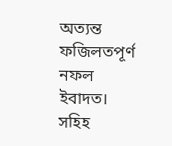অত্যন্ত ফজিলতপূর্ণ নফল ইবাদত। সহিহ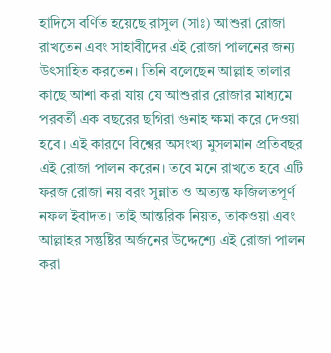হাদিসে বর্ণিত হয়েছে রাসুল (সাঃ) আশুরা রোজা রাখতেন এবং সাহাবীদের এই রোজা পালনের জন্য উৎসাহিত করতেন। তিনি বলেছেন আল্লাহ তালার কাছে আশা করা যায় যে আশুরার রোজার মাধ্যমে পরবর্তী এক বছরের ছগিরা গুনাহ ক্ষমা করে দেওয়া হবে। এই কারণে বিশ্বের অসংখ্য মুসলমান প্রতিবছর এই রোজা পালন করেন। তবে মনে রাখতে হবে এটি ফরজ রোজা নয় বরং সুন্নাত ও অত্যন্ত ফজিলতপূর্ণ নফল ইবাদত। তাই আন্তরিক নিয়ত, তাকওয়া এবং আল্লাহর সন্তুষ্টির অর্জনের উদ্দেশ্যে এই রোজা পালন করা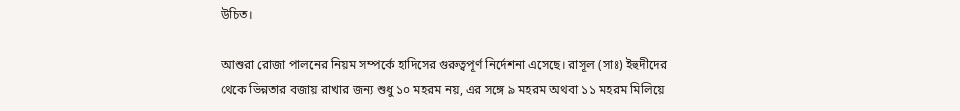উচিত।

আশুরা রোজা পালনের নিয়ম সম্পর্কে হাদিসের গুরুত্বপূর্ণ নির্দেশনা এসেছে। রাসূল (সাঃ) ইহুদীদের থেকে ভিন্নতার বজায় রাখার জন্য শুধু ১০ মহরম নয়, এর সঙ্গে ৯ মহরম অথবা ১১ মহরম মিলিয়ে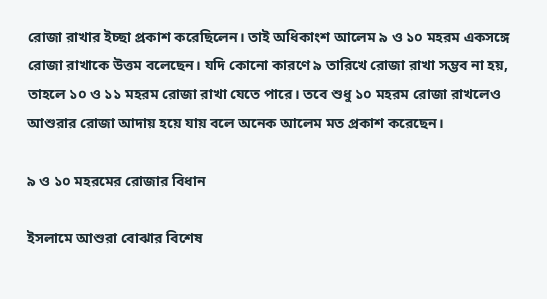রোজা রাখার ইচ্ছা প্রকাশ করেছিলেন। তাই অধিকাংশ আলেম ৯ ও ১০ মহরম একসঙ্গে রোজা রাখাকে উত্তম বলেছেন। যদি কোনো কারণে ৯ তারিখে রোজা রাখা সম্ভব না হয়, তাহলে ১০ ও ১১ মহরম রোজা রাখা যেতে পারে। তবে শুধু ১০ মহরম রোজা রাখলেও আশুরার রোজা আদায় হয়ে যায় বলে অনেক আলেম মত প্রকাশ করেছেন।

৯ ও ১০ মহরমের রোজার বিধান

ইসলামে আশুরা বোঝার বিশেষ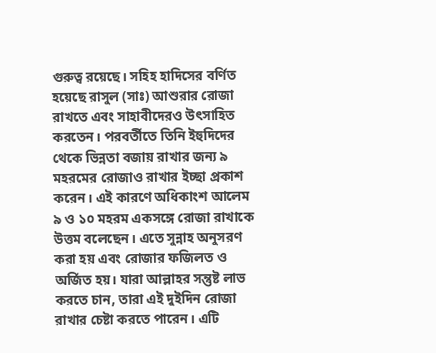গুরুত্ব রয়েছে। সহিহ হাদিসের বর্ণিত হয়েছে রাসুল (সাঃ) আশুরার রোজা রাখতে এবং সাহাবীদেরও উৎসাহিত করতেন। পরবর্তীতে তিনি ইহুদিদের থেকে ভিন্নতা বজায় রাখার জন্য ৯ মহরমের রোজাও রাখার ইচ্ছা প্রকাশ করেন। এই কারণে অধিকাংশ আলেম ৯ ও ১০ মহরম একসঙ্গে রোজা রাখাকে উত্তম বলেছেন। এতে সুন্নাহ অনুসরণ করা হয় এবং রোজার ফজিলত ও অর্জিত হয়। যারা আল্লাহর সন্তুষ্ট লাভ করতে চান, তারা এই দুইদিন রোজা রাখার চেষ্টা করতে পারেন। এটি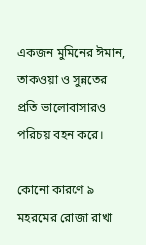একজন মুমিনের ঈমান, তাকওয়া ও সুন্নতের প্রতি ভালোবাসারও পরিচয় বহন করে।

কোনো কারণে ৯ মহরমের রোজা রাখা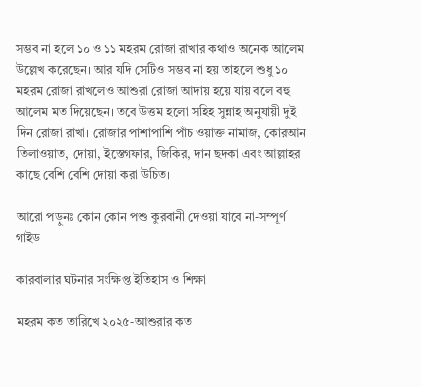সম্ভব না হলে ১০ ও ১১ মহরম রোজা রাখার কথাও অনেক আলেম উল্লেখ করেছেন। আর যদি সেটিও সম্ভব না হয় তাহলে শুধু ১০ মহরম রোজা রাখলেও আশুরা রোজা আদায় হয়ে যায় বলে বহু আলেম মত দিয়েছেন। তবে উত্তম হলো সহিহ সুন্নাহ অনুযায়ী দুই দিন রোজা রাখা। রোজার পাশাপাশি পাঁচ ওয়াক্ত নামাজ, কোরআন তিলাওয়াত, দোয়া, ইস্তেগফার, জিকির, দান ছদকা এবং আল্লাহর কাছে বেশি বেশি দোয়া করা উচিত।

আরো পড়ুনঃ কোন কোন পশু কুরবানী দেওয়া যাবে না-সম্পূর্ণ গাইড

কারবালার ঘটনার সংক্ষিপ্ত ইতিহাস ও শিক্ষা

মহরম কত তারিখে ২০২৫-আশুরার কত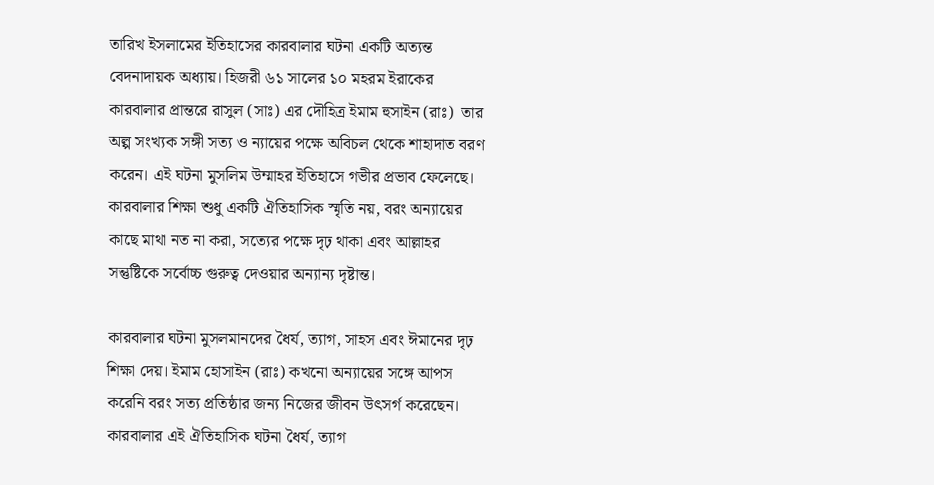তারিখ ইসলামের ইতিহাসের কারবালার ঘটনা একটি অত্যন্ত বেদনাদায়ক অধ্যায়। হিজরী ৬১ সালের ১০ মহরম ইরাকের কারবালার প্রান্তরে রাসুল (সাঃ) এর দৌহিত্র ইমাম হুসাইন (রাঃ)  তার অল্প সংখ্যক সঙ্গী সত্য ও ন্যায়ের পক্ষে অবিচল থেকে শাহাদাত বরণ করেন। এই ঘটনা মুসলিম উম্মাহর ইতিহাসে গভীর প্রভাব ফেলেছে। কারবালার শিক্ষা শুধু একটি ঐতিহাসিক স্মৃতি নয়, বরং অন্যায়ের কাছে মাথা নত না করা, সত্যের পক্ষে দৃঢ় থাকা এবং আল্লাহর সন্তুষ্টিকে সর্বোচ্চ গুরুত্ব দেওয়ার অন্যান্য দৃষ্টান্ত।

কারবালার ঘটনা মুসলমানদের ধৈর্য, ত্যাগ, সাহস এবং ঈমানের দৃঢ় শিক্ষা দেয়। ইমাম হোসাইন (রাঃ) কখনো অন্যায়ের সঙ্গে আপস করেনি বরং সত্য প্রতিষ্ঠার জন্য নিজের জীবন উৎসর্গ করেছেন। কারবালার এই ঐতিহাসিক ঘটনা ধৈর্য, ত্যাগ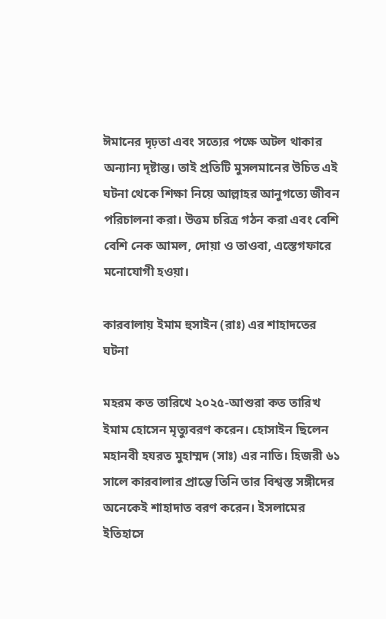ঈমানের দৃঢ়তা এবং সত্যের পক্ষে অটল থাকার অন্যান্য দৃষ্টান্ত। তাই প্রতিটি মুসলমানের উচিত এই ঘটনা থেকে শিক্ষা নিয়ে আল্লাহর আনুগত্যে জীবন পরিচালনা করা। উত্তম চরিত্র গঠন করা এবং বেশি বেশি নেক আমল, দোয়া ও তাওবা, এস্তেগফারে মনোযোগী হওয়া।

কারবালায় ইমাম হুসাইন (রাঃ) এর শাহাদতের ঘটনা

মহরম কত তারিখে ২০২৫-আশুরা কত তারিখ ইমাম হোসেন মৃত্যুবরণ করেন। হোসাইন ছিলেন মহানবী হযরত মুহাম্মদ (সাঃ) এর নাতি। হিজরী ৬১ সালে কারবালার প্রান্তে তিনি তার বিশ্বস্ত সঙ্গীদের অনেকেই শাহাদাত বরণ করেন। ইসলামের ইতিহাসে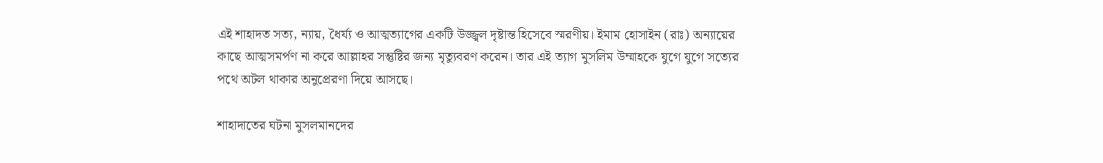এই শাহাদত সত্য, ন্যায়, ধৈর্য্য ও আত্মত্যাগের একটি উজ্জ্বল দৃষ্টান্ত হিসেবে স্মরণীয়। ইমাম হোসাইন (রাঃ) অন্যায়ের কাছে আত্মসমর্পণ না করে আল্লাহর সন্তুষ্টির জন্য মৃত্যুবরণ করেন। তার এই ত্যাগ মুসলিম উম্মাহকে যুগে যুগে সত্যের পথে অটল থাকার অনুপ্রেরণা দিয়ে আসছে।

শাহাদাতের ঘটনা মুসলমানদের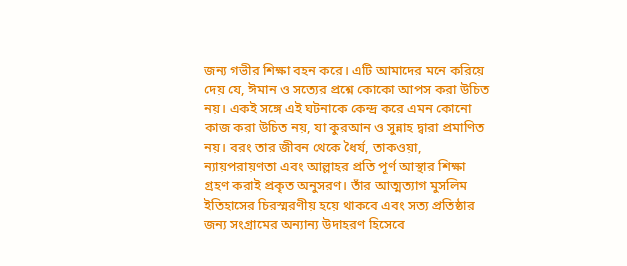জন্য গভীর শিক্ষা বহন করে। এটি আমাদের মনে করিয়ে দেয় যে, ঈমান ও সত্যের প্রশ্নে কোকো আপস করা উচিত নয়। একই সঙ্গে এই ঘটনাকে কেন্দ্র করে এমন কোনো কাজ করা উচিত নয়, যা কুরআন ও সুন্নাহ দ্বারা প্রমাণিত নয়। বরং তার জীবন থেকে ধৈর্য, তাকওয়া, ন্যায়পরায়ণতা এবং আল্লাহর প্রতি পূর্ণ আস্থার শিক্ষা গ্রহণ করাই প্রকৃত অনুসরণ। তাঁর আত্মত্যাগ মুসলিম ইতিহাসের চিরস্মরণীয় হয়ে থাকবে এবং সত্য প্রতিষ্ঠার জন্য সংগ্রামের অন্যান্য উদাহরণ হিসেবে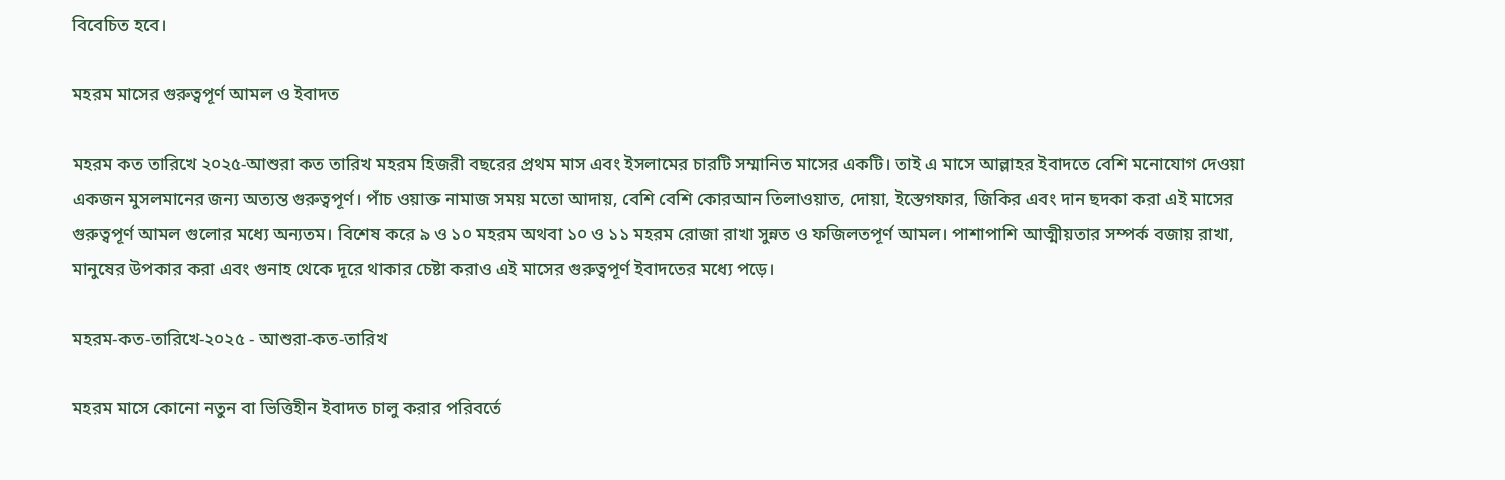বিবেচিত হবে।

মহরম মাসের গুরুত্বপূর্ণ আমল ও ইবাদত

মহরম কত তারিখে ২০২৫-আশুরা কত তারিখ মহরম হিজরী বছরের প্রথম মাস এবং ইসলামের চারটি সম্মানিত মাসের একটি। তাই এ মাসে আল্লাহর ইবাদতে বেশি মনোযোগ দেওয়া একজন মুসলমানের জন্য অত্যন্ত গুরুত্বপূর্ণ। পাঁচ ওয়াক্ত নামাজ সময় মতো আদায়, বেশি বেশি কোরআন তিলাওয়াত, দোয়া, ইস্তেগফার, জিকির এবং দান ছদকা করা এই মাসের গুরুত্বপূর্ণ আমল গুলোর মধ্যে অন্যতম। বিশেষ করে ৯ ও ১০ মহরম অথবা ১০ ও ১১ মহরম রোজা রাখা সুন্নত ও ফজিলতপূর্ণ আমল। পাশাপাশি আত্মীয়তার সম্পর্ক বজায় রাখা, মানুষের উপকার করা এবং গুনাহ থেকে দূরে থাকার চেষ্টা করাও এই মাসের গুরুত্বপূর্ণ ইবাদতের মধ্যে পড়ে।

মহরম-কত-তারিখে-২০২৫ - আশুরা-কত-তারিখ

মহরম মাসে কোনো নতুন বা ভিত্তিহীন ইবাদত চালু করার পরিবর্তে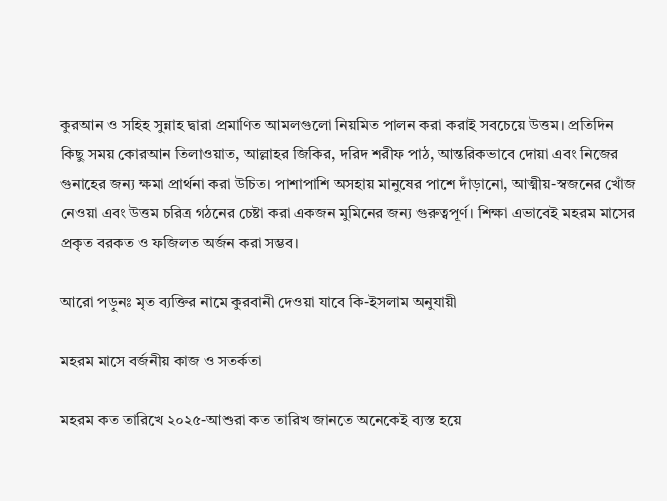কুরআন ও সহিহ সুন্নাহ দ্বারা প্রমাণিত আমলগুলো নিয়মিত পালন করা করাই সবচেয়ে উত্তম। প্রতিদিন কিছু সময় কোরআন তিলাওয়াত, আল্লাহর জিকির, দরিদ শরীফ পাঠ, আন্তরিকভাবে দোয়া এবং নিজের গুনাহের জন্য ক্ষমা প্রার্থনা করা উচিত। পাশাপাশি অসহায় মানুষের পাশে দাঁড়ানো, আত্মীয়-স্বজনের খোঁজ নেওয়া এবং উত্তম চরিত্র গঠনের চেষ্টা করা একজন মুমিনের জন্য গুরুত্বপূর্ণ। শিক্ষা এভাবেই মহরম মাসের প্রকৃত বরকত ও ফজিলত অর্জন করা সম্ভব।

আরো পড়ুনঃ মৃত ব্যক্তির নামে কুরবানী দেওয়া যাবে কি-ইসলাম অনুযায়ী

মহরম মাসে বর্জনীয় কাজ ও সতর্কতা

মহরম কত তারিখে ২০২৫-আশুরা কত তারিখ জানতে অনেকেই ব্যস্ত হয়ে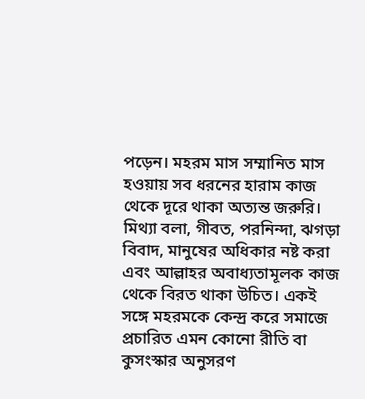পড়েন। মহরম মাস সম্মানিত মাস হওয়ায় সব ধরনের হারাম কাজ থেকে দূরে থাকা অত্যন্ত জরুরি। মিথ্যা বলা, গীবত, পরনিন্দা, ঝগড়া বিবাদ, মানুষের অধিকার নষ্ট করা এবং আল্লাহর অবাধ্যতামূলক কাজ থেকে বিরত থাকা উচিত। একই সঙ্গে মহরমকে কেন্দ্র করে সমাজে প্রচারিত এমন কোনো রীতি বা কুসংস্কার অনুসরণ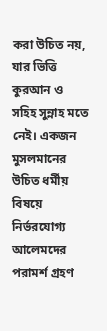করা উচিত নয়, যার ভিত্তি কুরআন ও সহিহ সুন্নাহ মতে নেই। একজন মুসলমানের উচিত ধর্মীয় বিষয়ে নির্ভরযোগ্য আলেমদের পরামর্শ গ্রহণ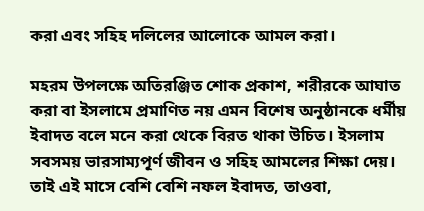করা এবং সহিহ দলিলের আলোকে আমল করা।

মহরম উপলক্ষে অতিরঞ্জিত শোক প্রকাশ, শরীরকে আঘাত করা বা ইসলামে প্রমাণিত নয় এমন বিশেষ অনুষ্ঠানকে ধর্মীয় ইবাদত বলে মনে করা থেকে বিরত থাকা উচিত। ইসলাম সবসময় ভারসাম্যপূর্ণ জীবন ও সহিহ আমলের শিক্ষা দেয়। তাই এই মাসে বেশি বেশি নফল ইবাদত, তাওবা,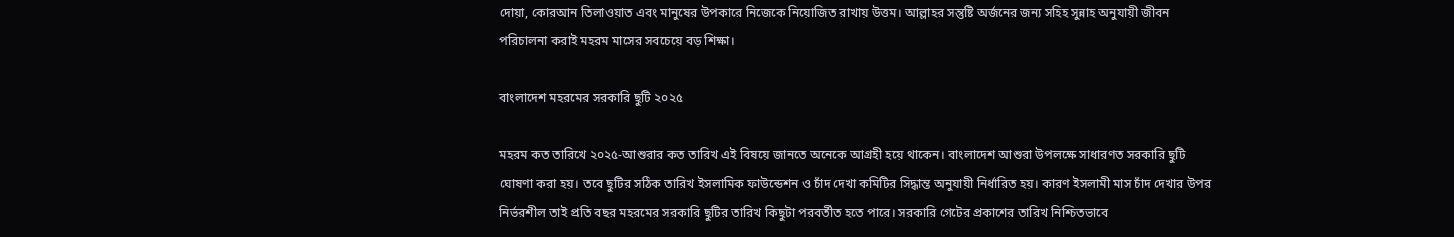দোয়া, কোরআন তিলাওয়াত এবং মানুষের উপকারে নিজেকে নিয়োজিত রাখায় উত্তম। আল্লাহর সন্তুষ্টি অর্জনের জন্য সহিহ সুন্নাহ অনুযায়ী জীবন পরিচালনা করাই মহরম মাসের সবচেয়ে বড় শিক্ষা।

বাংলাদেশ মহরমের সরকারি ছুটি ২০২৫

মহরম কত তারিখে ২০২৫-আশুরার কত তারিখ এই বিষয়ে জানতে অনেকে আগ্রহী হয়ে থাকেন। বাংলাদেশ আশুরা উপলক্ষে সাধারণত সরকারি ছুটি ঘোষণা করা হয়। তবে ছুটির সঠিক তারিখ ইসলামিক ফাউন্ডেশন ও চাঁদ দেখা কমিটির সিদ্ধান্ত অনুযায়ী নির্ধারিত হয়। কারণ ইসলামী মাস চাঁদ দেখার উপর নির্ভরশীল তাই প্রতি বছর মহরমের সরকারি ছুটির তারিখ কিছুটা পরবর্তীত হতে পারে। সরকারি গেটের প্রকাশের তারিখ নিশ্চিতভাবে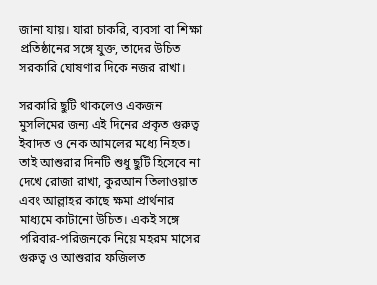জানা যায়। যারা চাকরি, ব্যবসা বা শিক্ষা প্রতিষ্ঠানের সঙ্গে যুক্ত, তাদের উচিত সরকারি ঘোষণার দিকে নজর রাখা।

সরকারি ছুটি থাকলেও একজন মুসলিমের জন্য এই দিনের প্রকৃত গুরুত্ব ইবাদত ও নেক আমলের মধ্যে নিহত। তাই আশুরার দিনটি শুধু ছুটি হিসেবে না দেখে রোজা রাখা, কুরআন তিলাওয়াত এবং আল্লাহর কাছে ক্ষমা প্রার্থনার মাধ্যমে কাটানো উচিত। একই সঙ্গে পরিবার-পরিজনকে নিয়ে মহরম মাসের গুরুত্ব ও আশুরার ফজিলত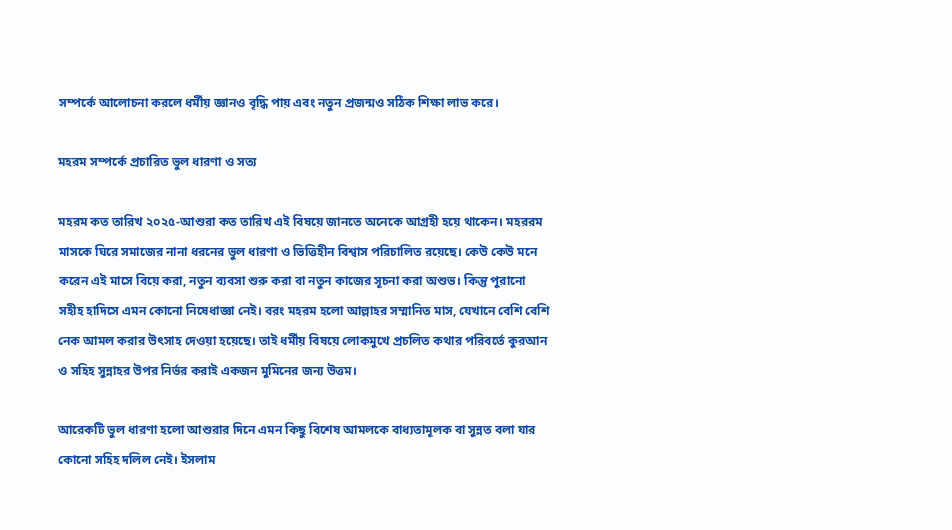সম্পর্কে আলোচনা করলে ধর্মীয় জ্ঞানও বৃদ্ধি পায় এবং নতুন প্রজন্মও সঠিক শিক্ষা লাভ করে।

মহরম সম্পর্কে প্রচারিত ভুল ধারণা ও সত্য

মহরম কত তারিখ ২০২৫-আশুরা কত তারিখ এই বিষয়ে জানতে অনেকে আগ্রহী হয়ে থাকেন। মহররম মাসকে ঘিরে সমাজের নানা ধরনের ভুল ধারণা ও ভিত্তিহীন বিশ্বাস পরিচালিত রয়েছে। কেউ কেউ মনে করেন এই মাসে বিয়ে করা, নতুন ব্যবসা শুরু করা বা নতুন কাজের সূচনা করা অশুভ। কিন্তু পুরানো সহীহ হাদিসে এমন কোনো নিষেধাজ্ঞা নেই। বরং মহরম হলো আল্লাহর সম্মানিত মাস, যেখানে বেশি বেশি নেক আমল করার উৎসাহ দেওয়া হয়েছে। তাই ধর্মীয় বিষয়ে লোকমুখে প্রচলিত কথার পরিবর্তে কুরআন ও সহিহ সুন্নাহর উপর নির্ভর করাই একজন মুমিনের জন্য উত্তম।

আরেকটি ভুল ধারণা হলো আশুরার দিনে এমন কিছু বিশেষ আমলকে বাধ্যতামূলক বা সুন্নত বলা যার কোনো সহিহ দলিল নেই। ইসলাম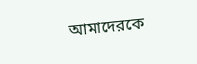আমাদেরকে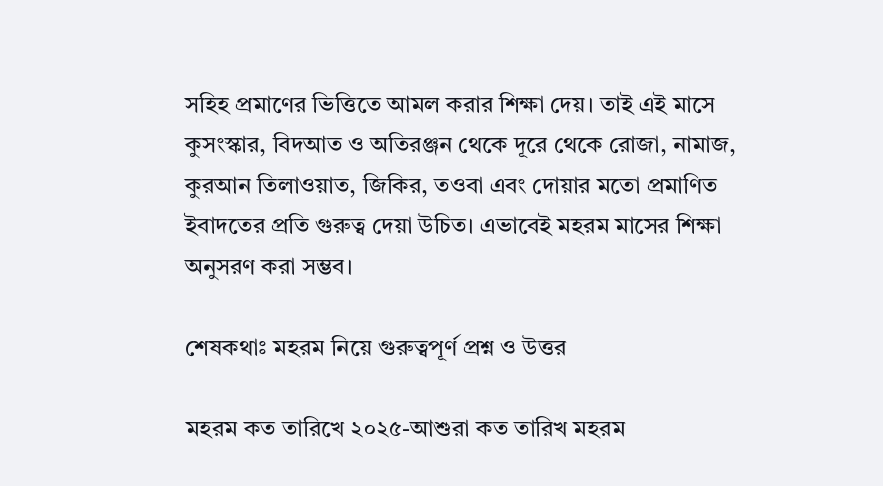সহিহ প্রমাণের ভিত্তিতে আমল করার শিক্ষা দেয়। তাই এই মাসে কুসংস্কার, বিদআত ও অতিরঞ্জন থেকে দূরে থেকে রোজা, নামাজ, কুরআন তিলাওয়াত, জিকির, তওবা এবং দোয়ার মতো প্রমাণিত ইবাদতের প্রতি গুরুত্ব দেয়া উচিত। এভাবেই মহরম মাসের শিক্ষা অনুসরণ করা সম্ভব।

শেষকথাঃ মহরম নিয়ে গুরুত্বপূর্ণ প্রশ্ন ও উত্তর

মহরম কত তারিখে ২০২৫-আশুরা কত তারিখ মহরম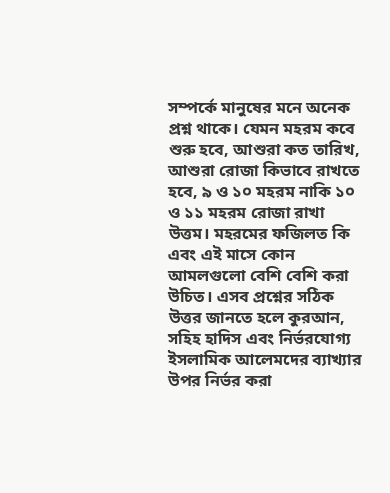সম্পর্কে মানুষের মনে অনেক প্রশ্ন থাকে। যেমন মহরম কবে শুরু হবে, আশুরা কত তারিখ, আশুরা রোজা কিভাবে রাখতে হবে, ৯ ও ১০ মহরম নাকি ১০ ও ১১ মহরম রোজা রাখা উত্তম। মহরমের ফজিলত কি এবং এই মাসে কোন আমলগুলো বেশি বেশি করা উচিত। এসব প্রশ্নের সঠিক উত্তর জানতে হলে কুরআন, সহিহ হাদিস এবং নির্ভরযোগ্য ইসলামিক আলেমদের ব্যাখ্যার উপর নির্ভর করা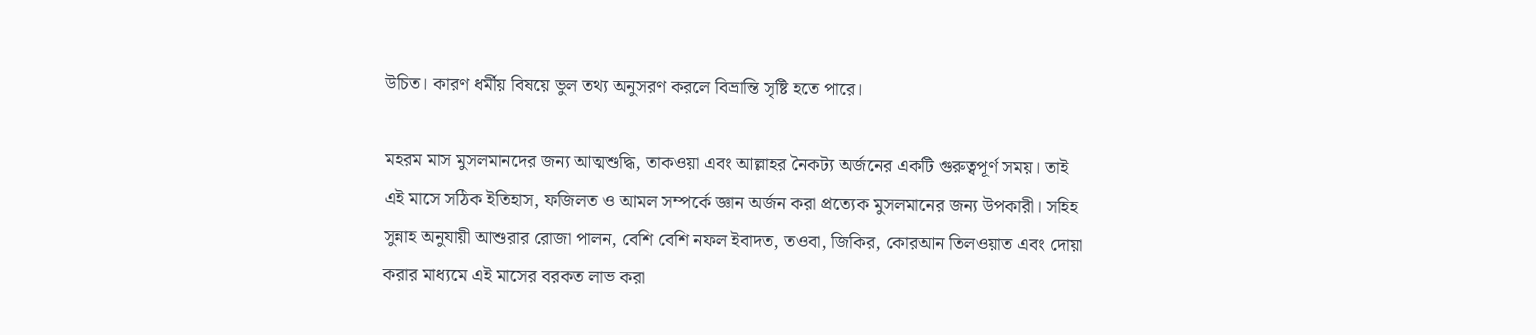উচিত। কারণ ধর্মীয় বিষয়ে ভুল তথ্য অনুসরণ করলে বিভ্রান্তি সৃষ্টি হতে পারে।

মহরম মাস মুসলমানদের জন্য আত্মশুদ্ধি, তাকওয়া এবং আল্লাহর নৈকট্য অর্জনের একটি গুরুত্বপূর্ণ সময়। তাই এই মাসে সঠিক ইতিহাস, ফজিলত ও আমল সম্পর্কে জ্ঞান অর্জন করা প্রত্যেক মুসলমানের জন্য উপকারী। সহিহ সুন্নাহ অনুযায়ী আশুরার রোজা পালন, বেশি বেশি নফল ইবাদত, তওবা, জিকির, কোরআন তিলওয়াত এবং দোয়া করার মাধ্যমে এই মাসের বরকত লাভ করা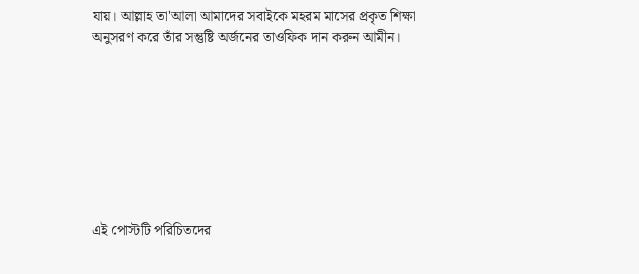যায়। আল্লাহ তা'আলা আমাদের সবাইকে মহরম মাসের প্রকৃত শিক্ষা অনুসরণ করে তাঁর সন্তুষ্টি অর্জনের তাওফিক দান করুন আমীন।








এই পোস্টটি পরিচিতদের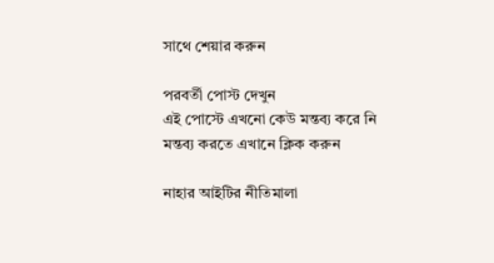সাথে শেয়ার করুন

পরবর্তী পোস্ট দেখুন
এই পোস্টে এখনো কেউ মন্তব্য করে নি
মন্তব্য করতে এখানে ক্লিক করুন

নাহার আইটির নীতিমালা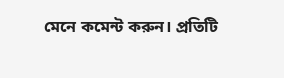মেনে কমেন্ট করুন। প্রতিটি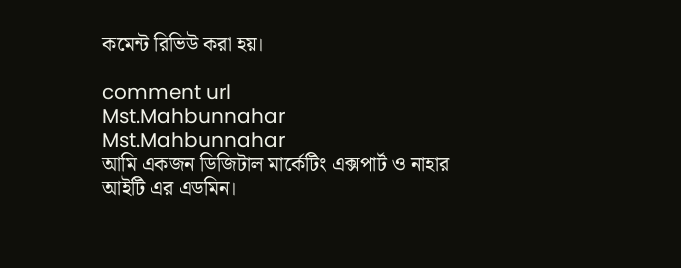কমেন্ট রিভিউ করা হয়।

comment url
Mst.Mahbunnahar
Mst.Mahbunnahar
আমি একজন ডিজিটাল মার্কেটিং এক্সপার্ট ও নাহার আইটি এর এডমিন।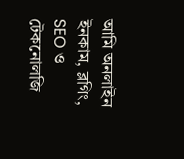আমি অনলাইন ইনকাম, ব্লগিং, SEO ও টেকনোলজি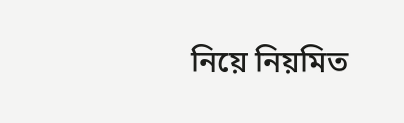নিয়ে নিয়মিত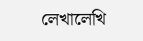লেখালেখি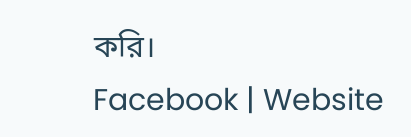করি।
Facebook | Website